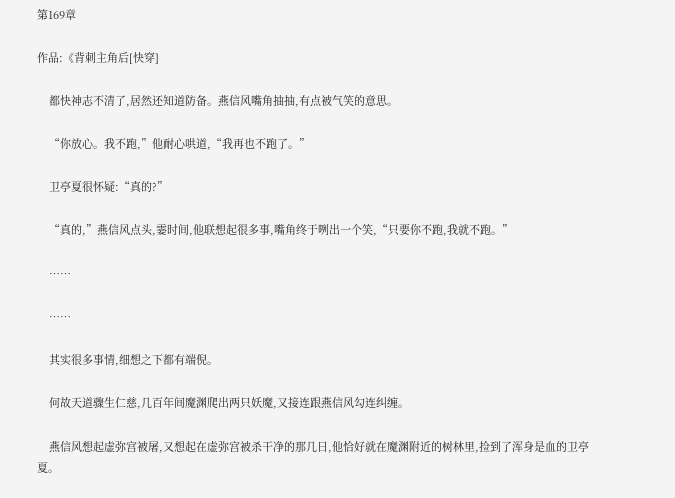第169章

作品:《背刺主角后[快穿]

    都快神志不清了,居然还知道防备。燕信风嘴角抽抽,有点被气笑的意思。

    “你放心。我不跑,”他耐心哄道,“我再也不跑了。”

    卫亭夏很怀疑:“真的?”

    “真的,”燕信风点头,霎时间,他联想起很多事,嘴角终于咧出一个笑,“只要你不跑,我就不跑。”

    ……

    ……

    其实很多事情,细想之下都有端倪。

    何故天道骤生仁慈,几百年间魔渊爬出两只妖魔,又接连跟燕信风勾连纠缠。

    燕信风想起虚弥宫被屠,又想起在虚弥宫被杀干净的那几日,他恰好就在魔渊附近的树林里,捡到了浑身是血的卫亭夏。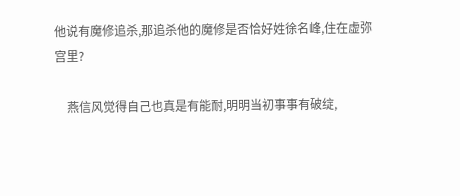他说有魔修追杀,那追杀他的魔修是否恰好姓徐名峰,住在虚弥宫里?

    燕信风觉得自己也真是有能耐,明明当初事事有破绽,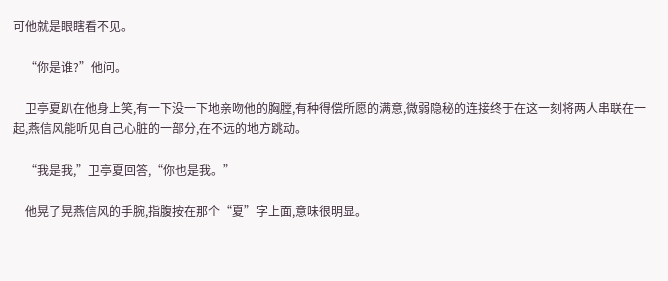可他就是眼瞎看不见。

    “你是谁?”他问。

    卫亭夏趴在他身上笑,有一下没一下地亲吻他的胸膛,有种得偿所愿的满意,微弱隐秘的连接终于在这一刻将两人串联在一起,燕信风能听见自己心脏的一部分,在不远的地方跳动。

    “我是我,”卫亭夏回答,“你也是我。”

    他晃了晃燕信风的手腕,指腹按在那个“夏”字上面,意味很明显。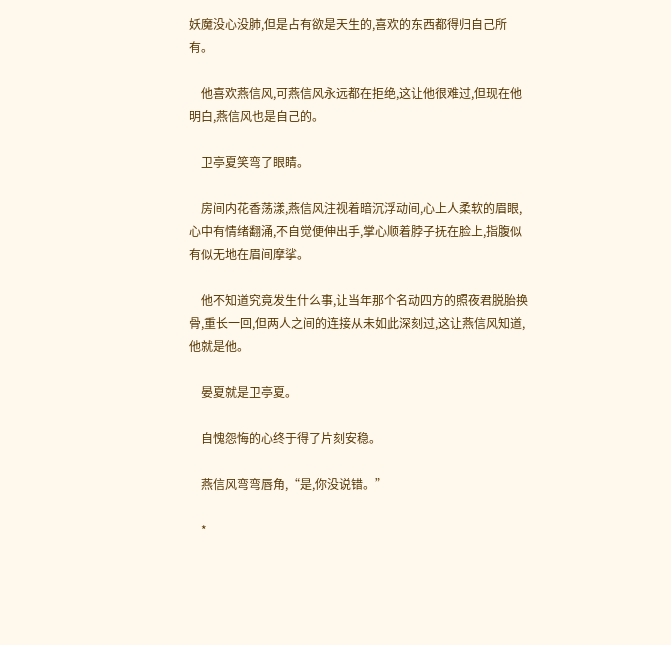妖魔没心没肺,但是占有欲是天生的,喜欢的东西都得归自己所有。

    他喜欢燕信风,可燕信风永远都在拒绝,这让他很难过,但现在他明白,燕信风也是自己的。

    卫亭夏笑弯了眼睛。

    房间内花香荡漾,燕信风注视着暗沉浮动间,心上人柔软的眉眼,心中有情绪翻涌,不自觉便伸出手,掌心顺着脖子抚在脸上,指腹似有似无地在眉间摩挲。

    他不知道究竟发生什么事,让当年那个名动四方的照夜君脱胎换骨,重长一回,但两人之间的连接从未如此深刻过,这让燕信风知道,他就是他。

    晏夏就是卫亭夏。

    自愧怨悔的心终于得了片刻安稳。

    燕信风弯弯唇角,“是,你没说错。”

    *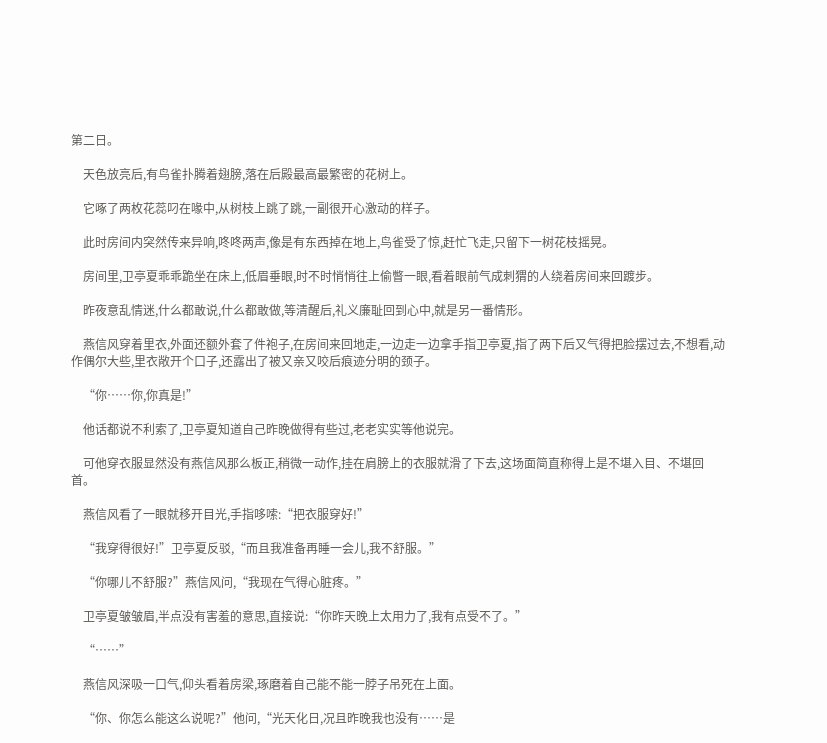第二日。

    天色放亮后,有鸟雀扑腾着翅膀,落在后殿最高最繁密的花树上。

    它啄了两枚花蕊叼在喙中,从树枝上跳了跳,一副很开心激动的样子。

    此时房间内突然传来异响,咚咚两声,像是有东西掉在地上,鸟雀受了惊,赶忙飞走,只留下一树花枝摇晃。

    房间里,卫亭夏乖乖跪坐在床上,低眉垂眼,时不时悄悄往上偷瞥一眼,看着眼前气成刺猬的人绕着房间来回踱步。

    昨夜意乱情迷,什么都敢说,什么都敢做,等清醒后,礼义廉耻回到心中,就是另一番情形。

    燕信风穿着里衣,外面还额外套了件袍子,在房间来回地走,一边走一边拿手指卫亭夏,指了两下后又气得把脸摆过去,不想看,动作偶尔大些,里衣敞开个口子,还露出了被又亲又咬后痕迹分明的颈子。

    “你……你,你真是!”

    他话都说不利索了,卫亭夏知道自己昨晚做得有些过,老老实实等他说完。

    可他穿衣服显然没有燕信风那么板正,稍微一动作,挂在肩膀上的衣服就滑了下去,这场面简直称得上是不堪入目、不堪回首。

    燕信风看了一眼就移开目光,手指哆嗦:“把衣服穿好!”

    “我穿得很好!”卫亭夏反驳,“而且我准备再睡一会儿,我不舒服。”

    “你哪儿不舒服?”燕信风问,“我现在气得心脏疼。”

    卫亭夏皱皱眉,半点没有害羞的意思,直接说:“你昨天晚上太用力了,我有点受不了。”

    “……”

    燕信风深吸一口气,仰头看着房梁,琢磨着自己能不能一脖子吊死在上面。

    “你、你怎么能这么说呢?”他问,“光天化日,况且昨晚我也没有……是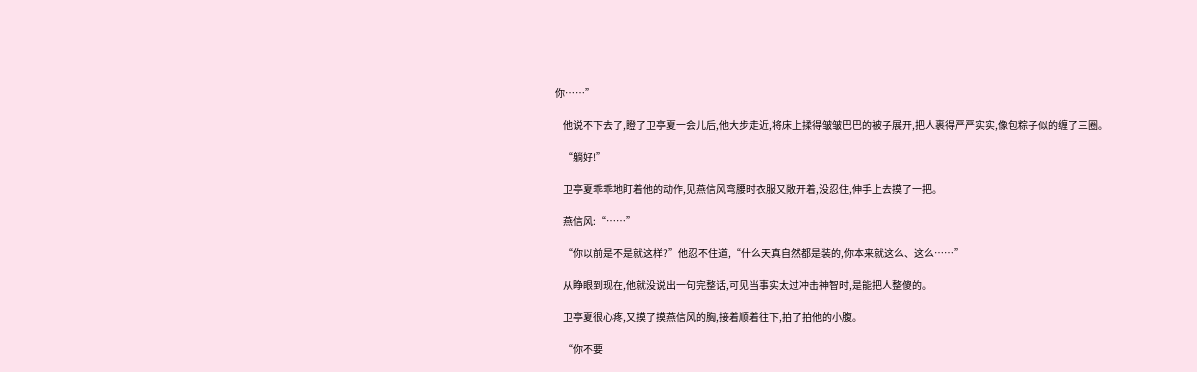你……”

    他说不下去了,瞪了卫亭夏一会儿后,他大步走近,将床上揉得皱皱巴巴的被子展开,把人裹得严严实实,像包粽子似的缠了三圈。

    “躺好!”

    卫亭夏乖乖地盯着他的动作,见燕信风弯腰时衣服又敞开着,没忍住,伸手上去摸了一把。

    燕信风:“……”

    “你以前是不是就这样?”他忍不住道,“什么天真自然都是装的,你本来就这么、这么……”

    从睁眼到现在,他就没说出一句完整话,可见当事实太过冲击神智时,是能把人整傻的。

    卫亭夏很心疼,又摸了摸燕信风的胸,接着顺着往下,拍了拍他的小腹。

    “你不要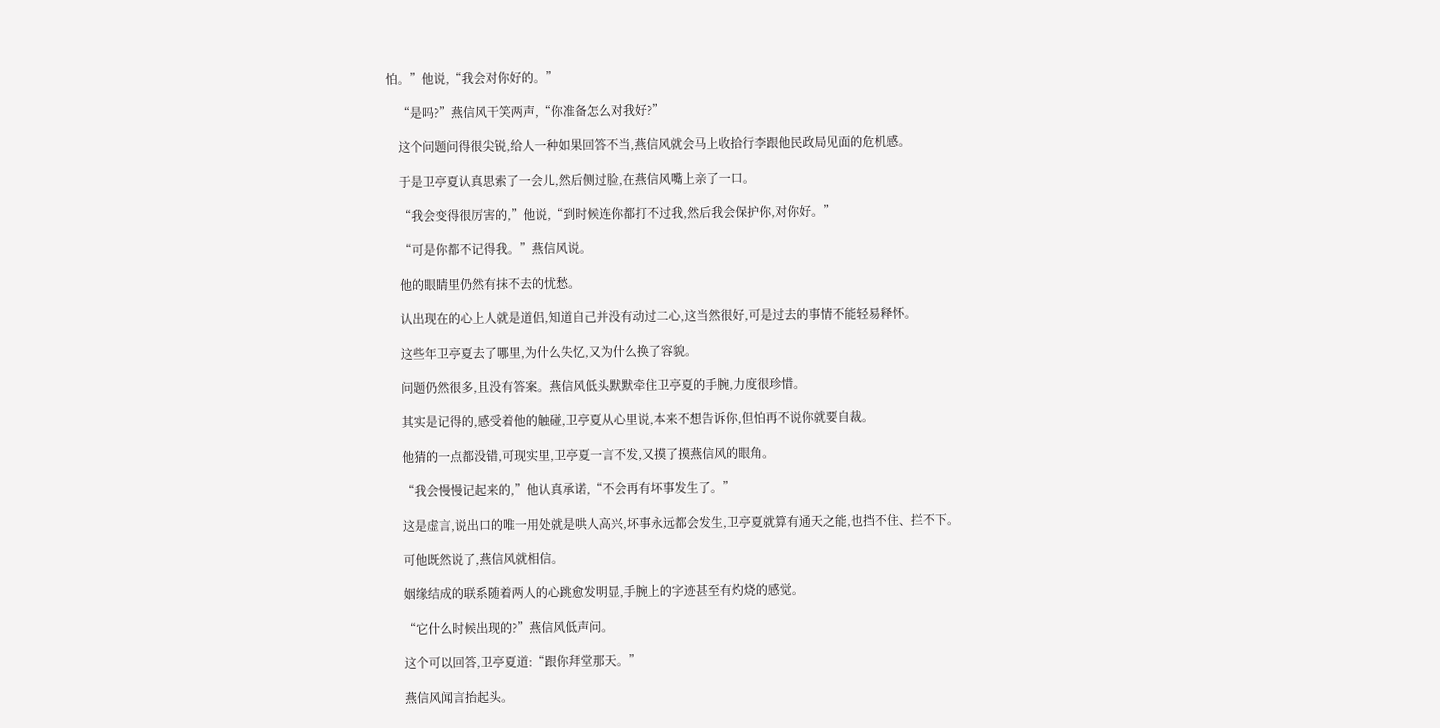怕。”他说,“我会对你好的。”

    “是吗?”燕信风干笑两声,“你准备怎么对我好?”

    这个问题问得很尖锐,给人一种如果回答不当,燕信风就会马上收拾行李跟他民政局见面的危机感。

    于是卫亭夏认真思索了一会儿,然后侧过脸,在燕信风嘴上亲了一口。

    “我会变得很厉害的,”他说,“到时候连你都打不过我,然后我会保护你,对你好。”

    “可是你都不记得我。”燕信风说。

    他的眼睛里仍然有抹不去的忧愁。

    认出现在的心上人就是道侣,知道自己并没有动过二心,这当然很好,可是过去的事情不能轻易释怀。

    这些年卫亭夏去了哪里,为什么失忆,又为什么换了容貌。

    问题仍然很多,且没有答案。燕信风低头默默牵住卫亭夏的手腕,力度很珍惜。

    其实是记得的,感受着他的触碰,卫亭夏从心里说,本来不想告诉你,但怕再不说你就要自裁。

    他猜的一点都没错,可现实里,卫亭夏一言不发,又摸了摸燕信风的眼角。

    “我会慢慢记起来的,”他认真承诺,“不会再有坏事发生了。”

    这是虚言,说出口的唯一用处就是哄人高兴,坏事永远都会发生,卫亭夏就算有通天之能,也挡不住、拦不下。

    可他既然说了,燕信风就相信。

    姻缘结成的联系随着两人的心跳愈发明显,手腕上的字迹甚至有灼烧的感觉。

    “它什么时候出现的?”燕信风低声问。

    这个可以回答,卫亭夏道:“跟你拜堂那天。”

    燕信风闻言抬起头。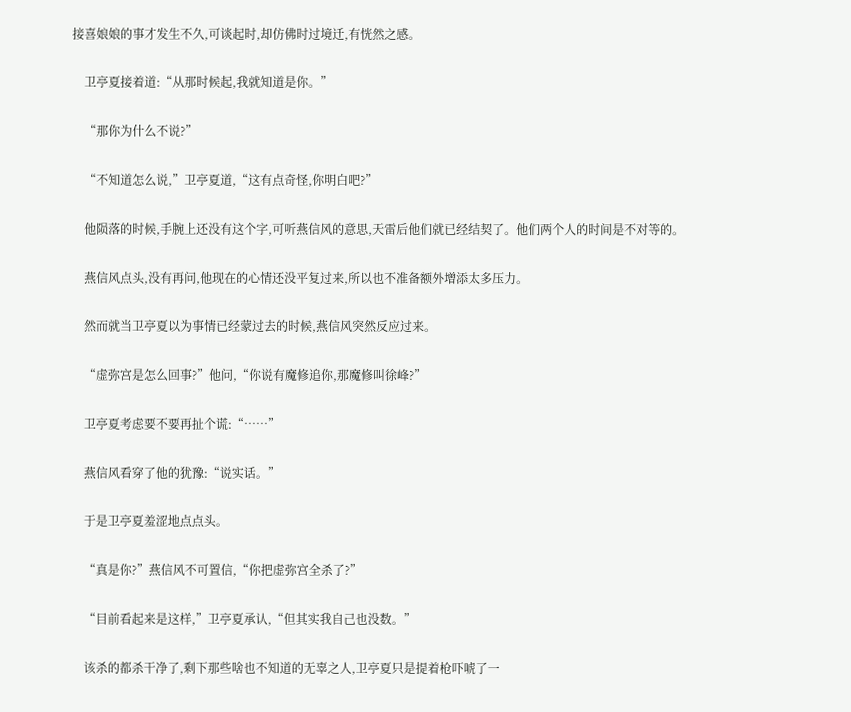接喜娘娘的事才发生不久,可谈起时,却仿佛时过境迁,有恍然之感。

    卫亭夏接着道:“从那时候起,我就知道是你。”

    “那你为什么不说?”

    “不知道怎么说,”卫亭夏道,“这有点奇怪,你明白吧?”

    他陨落的时候,手腕上还没有这个字,可听燕信风的意思,天雷后他们就已经结契了。他们两个人的时间是不对等的。

    燕信风点头,没有再问,他现在的心情还没平复过来,所以也不准备额外增添太多压力。

    然而就当卫亭夏以为事情已经蒙过去的时候,燕信风突然反应过来。

    “虚弥宫是怎么回事?”他问,“你说有魔修追你,那魔修叫徐峰?”

    卫亭夏考虑要不要再扯个谎:“……”

    燕信风看穿了他的犹豫:“说实话。”

    于是卫亭夏羞涩地点点头。

    “真是你?”燕信风不可置信,“你把虚弥宫全杀了?”

    “目前看起来是这样,”卫亭夏承认,“但其实我自己也没数。”

    该杀的都杀干净了,剩下那些啥也不知道的无辜之人,卫亭夏只是提着枪吓唬了一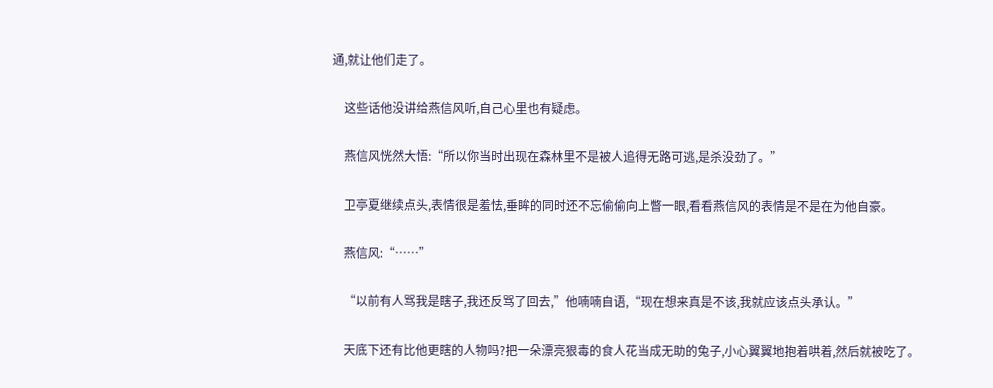通,就让他们走了。

    这些话他没讲给燕信风听,自己心里也有疑虑。

    燕信风恍然大悟:“所以你当时出现在森林里不是被人追得无路可逃,是杀没劲了。”

    卫亭夏继续点头,表情很是羞怯,垂眸的同时还不忘偷偷向上瞥一眼,看看燕信风的表情是不是在为他自豪。

    燕信风:“……”

    “以前有人骂我是瞎子,我还反骂了回去,”他喃喃自语,“现在想来真是不该,我就应该点头承认。”

    天底下还有比他更瞎的人物吗?把一朵漂亮狠毒的食人花当成无助的兔子,小心翼翼地抱着哄着,然后就被吃了。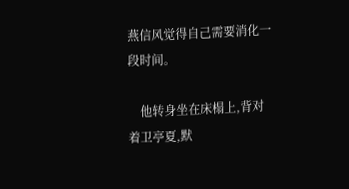燕信风觉得自己需要消化一段时间。

    他转身坐在床榻上,背对着卫亭夏,默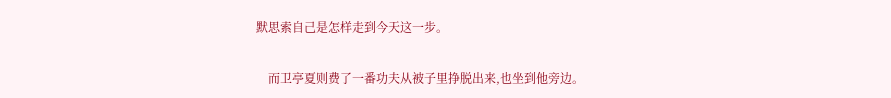默思索自己是怎样走到今天这一步。

    而卫亭夏则费了一番功夫从被子里挣脱出来,也坐到他旁边。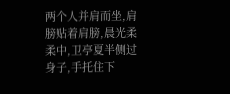两个人并肩而坐,肩膀贴着肩膀,晨光柔柔中,卫亭夏半侧过身子,手托住下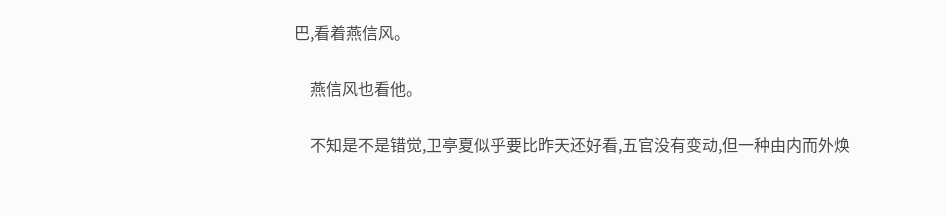巴,看着燕信风。

    燕信风也看他。

    不知是不是错觉,卫亭夏似乎要比昨天还好看,五官没有变动,但一种由内而外焕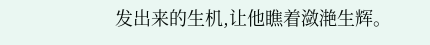发出来的生机,让他瞧着潋滟生辉。